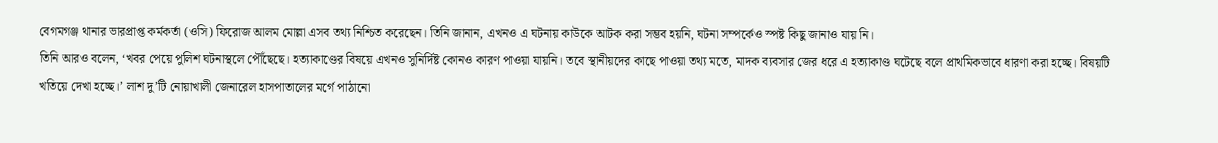বেগমগঞ্জ থানার ভারপ্রাপ্ত কর্মকর্তা (ওসি) ফিরোজ আলম মোল্লা এসব তথ্য নিশ্চিত করেছেন। তিনি জানান, এখনও এ ঘটনায় কাউকে আটক করা সম্ভব হয়নি, ঘটনা সম্পর্কেও স্পষ্ট কিছু জানাও যায় নি।
তিনি আরও বলেন, ‘খবর পেয়ে পুলিশ ঘটনাস্থলে পৌঁছেছে। হত্যাকাণ্ডের বিষয়ে এখনও সুনির্দিষ্ট কোনও কারণ পাওয়া যায়নি। তবে স্থানীয়দের কাছে পাওয়া তথ্য মতে, মাদক ব্যবসার জের ধরে এ হত্যাকাণ্ড ঘটেছে বলে প্রাথমিকভাবে ধারণা করা হচ্ছে। বিষয়টি খতিয়ে দেখা হচ্ছে।’ লাশ দু’টি নোয়াখালী জেনারেল হাসপাতালের মর্গে পাঠানো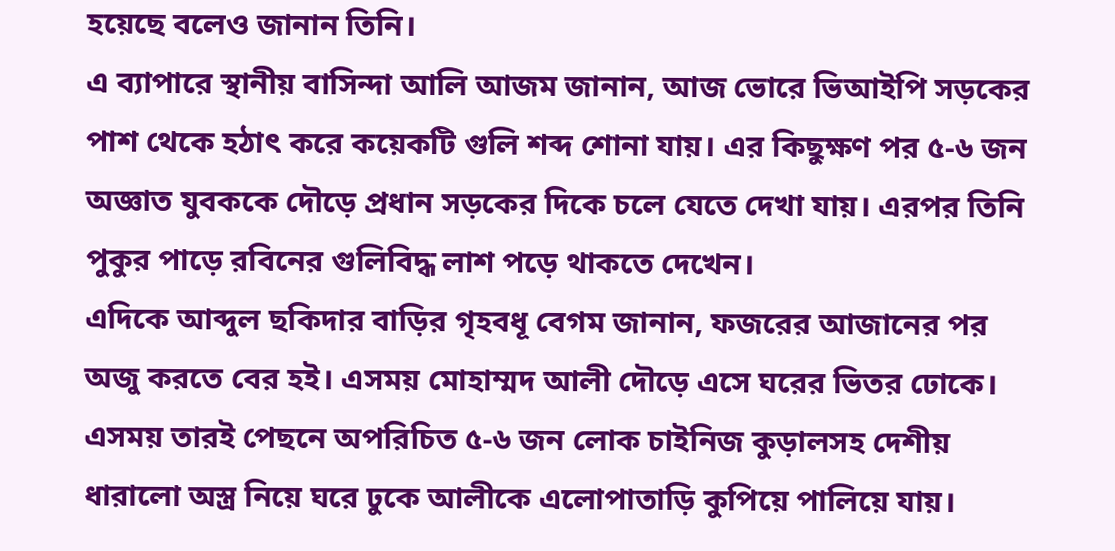হয়েছে বলেও জানান তিনি।
এ ব্যাপারে স্থানীয় বাসিন্দা আলি আজম জানান, আজ ভোরে ভিআইপি সড়কের পাশ থেকে হঠাৎ করে কয়েকটি গুলি শব্দ শোনা যায়। এর কিছুক্ষণ পর ৫-৬ জন অজ্ঞাত যুবককে দৌড়ে প্রধান সড়কের দিকে চলে যেতে দেখা যায়। এরপর তিনি পুকুর পাড়ে রবিনের গুলিবিদ্ধ লাশ পড়ে থাকতে দেখেন।
এদিকে আব্দুল ছকিদার বাড়ির গৃহবধূ বেগম জানান, ফজরের আজানের পর অজু করতে বের হই। এসময় মোহাম্মদ আলী দৌড়ে এসে ঘরের ভিতর ঢোকে। এসময় তারই পেছনে অপরিচিত ৫-৬ জন লোক চাইনিজ কুড়ালসহ দেশীয় ধারালো অস্ত্র নিয়ে ঘরে ঢুকে আলীকে এলোপাতাড়ি কুপিয়ে পালিয়ে যায়।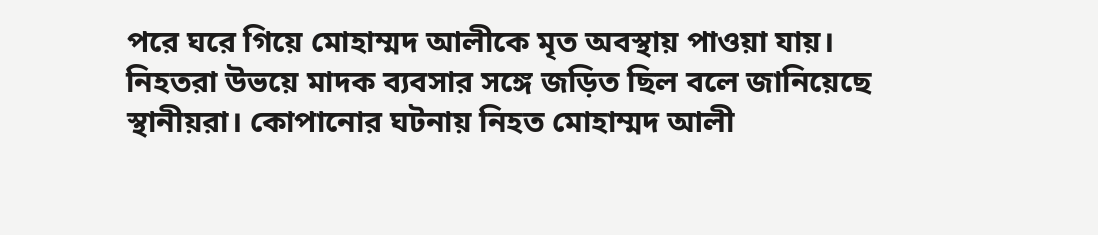পরে ঘরে গিয়ে মোহাম্মদ আলীকে মৃত অবস্থায় পাওয়া যায়।
নিহতরা উভয়ে মাদক ব্যবসার সঙ্গে জড়িত ছিল বলে জানিয়েছে স্থানীয়রা। কোপানোর ঘটনায় নিহত মোহাম্মদ আলী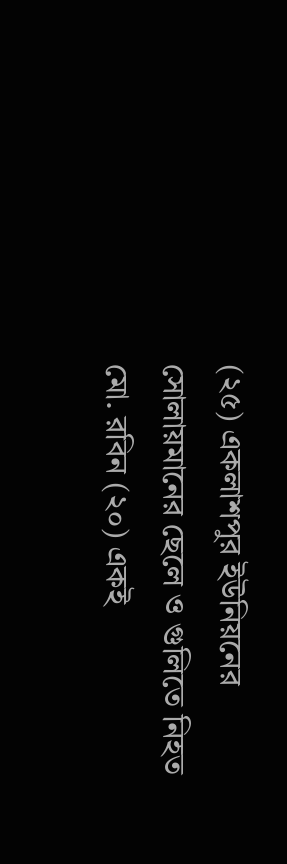(২৫) একলাশপুর ইউনিয়নের সোলায়মানের ছেলে ও গুলিতে নিহত মো. রবিন (২০) একই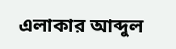এলাকার আব্দুল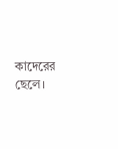কাদেরের ছেলে।